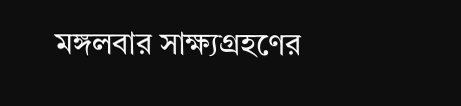মঙ্গলবার সাক্ষ্যগ্রহণের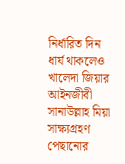নির্ধারিত দিন ধার্য থাকলেও খালেদা জিয়ার আইনজীবী সানাউল্লাহ মিয়া সাক্ষ্যগ্রহণ পেছানোর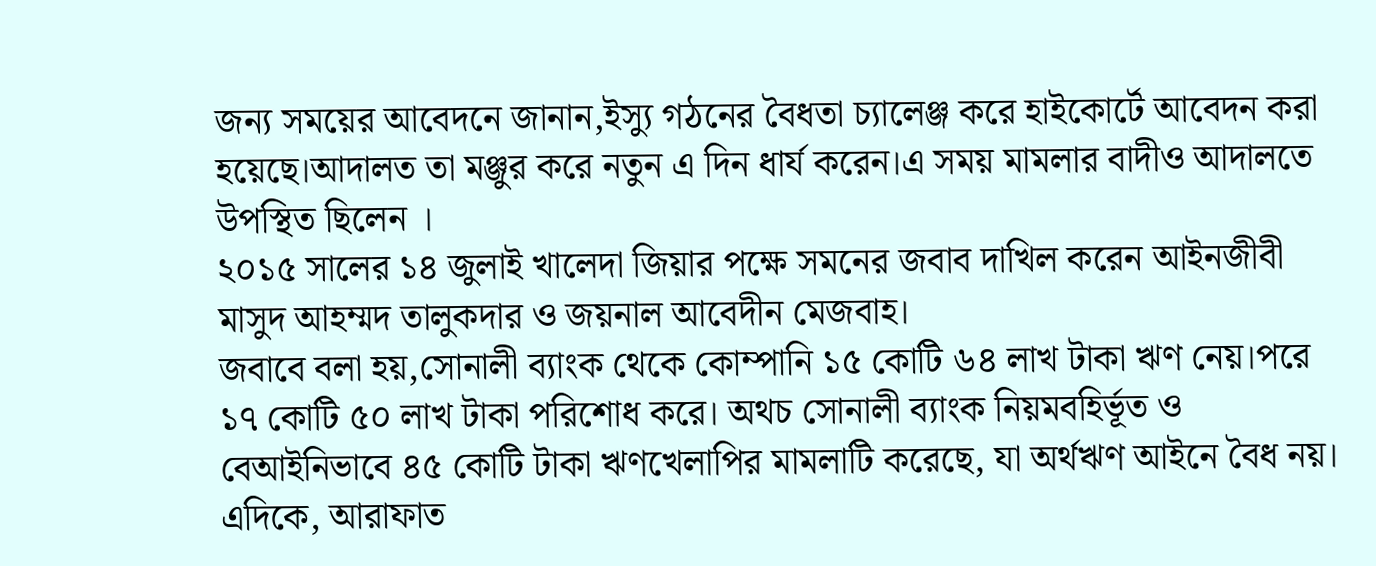জন্য সময়ের আবেদনে জানান,ইস্যু গঠনের বৈধতা চ্যালেঞ্জ করে হাইকোর্টে আবেদন করা হয়েছে।আদালত তা মঞ্জুর করে নতুন এ দিন ধার্য করেন।এ সময় মামলার বাদীও আদালতে উপস্থিত ছিলেন ।
২০১৫ সালের ১৪ জুলাই খালেদা জিয়ার পক্ষে সমনের জবাব দাখিল করেন আইনজীবী মাসুদ আহম্মদ তালুকদার ও জয়নাল আবেদীন মেজবাহ।
জবাবে বলা হয়,সোনালী ব্যাংক থেকে কোম্পানি ১৫ কোটি ৬৪ লাখ টাকা ঋণ নেয়।পরে ১৭ কোটি ৫০ লাখ টাকা পরিশোধ করে। অথচ সোনালী ব্যাংক নিয়মবহির্ভূত ও বেআইনিভাবে ৪৫ কোটি টাকা ঋণখেলাপির মামলাটি করেছে, যা অর্থঋণ আইনে বৈধ নয়। এদিকে, আরাফাত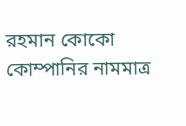রহমান কোকো কোম্পানির নামমাত্র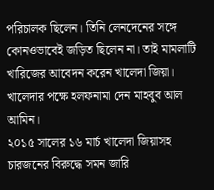পরিচালক ছিলেন। তিনি লেনদেনের সঙ্গে কোনওভাবেই জড়িত ছিলেন না। তাই মামলাটি খারিজের আবেদন করেন খালেদা জিয়া। খালেদার পক্ষে হলফনামা দেন মাহবুব আল আমিন।
২০১৫ সালের ১৬ মার্চ খালেদা জিয়াসহ চারজনের বিরুদ্ধে সমন জারি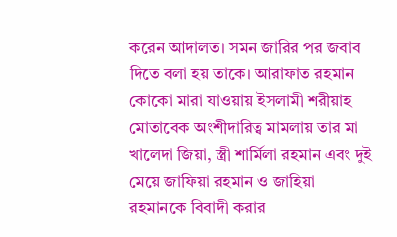করেন আদালত। সমন জারির পর জবাব দিতে বলা হয় তাকে। আরাফাত রহমান কোকো মারা যাওয়ায় ইসলামী শরীয়াহ মোতাবেক অংশীদারিত্ব মামলায় তার মা খালেদা জিয়া, স্ত্রী শার্মিলা রহমান এবং দুই মেয়ে জাফিয়া রহমান ও জাহিয়া রহমানকে বিবাদী করার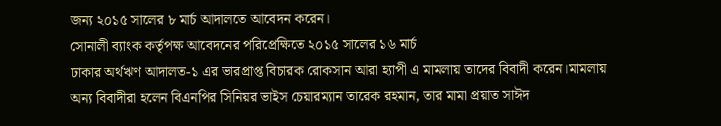জন্য ২০১৫ সালের ৮ মার্চ আদালতে আবেদন করেন।
সোনালী ব্যাংক কর্তৃপক্ষ আবেদনের পরিপ্রেক্ষিতে ২০১৫ সালের ১৬ মার্চ
ঢাকার অর্থঋণ আদালত-১ এর ভারপ্রাপ্ত বিচারক রোকসান আরা হ্যাপী এ মামলায় তাদের বিবাদী করেন।মামলায় অন্য বিবাদীরা হলেন বিএনপির সিনিয়র ভাইস চেয়ারম্যান তারেক রহমান, তার মামা প্রয়াত সাঈদ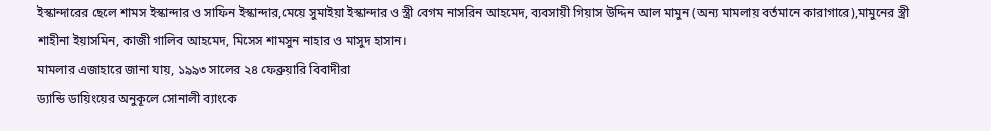ইস্কান্দারের ছেলে শামস ইস্কান্দার ও সাফিন ইস্কান্দার,মেয়ে সুমাইয়া ইস্কান্দার ও স্ত্রী বেগম নাসরিন আহমেদ, ব্যবসায়ী গিয়াস উদ্দিন আল মামুন (অন্য মামলায় বর্তমানে কারাগারে),মামুনের স্ত্রী শাহীনা ইয়াসমিন, কাজী গালিব আহমেদ, মিসেস শামসুন নাহার ও মাসুদ হাসান।
মামলার এজাহারে জানা যায়, ১৯৯৩ সালের ২৪ ফেব্রুয়ারি বিবাদীরা
ড্যান্ডি ডায়িংয়ের অনুকূলে সোনালী ব্যাংকে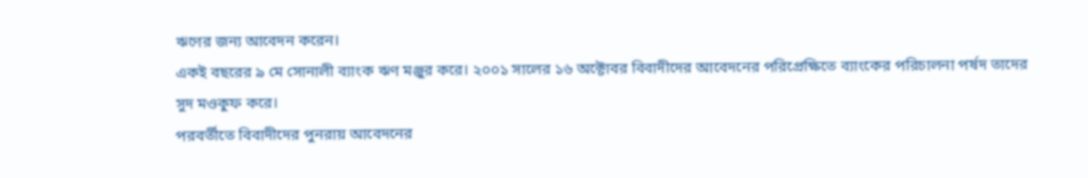ঋণের জন্য আবেদন করেন।
একই বছরের ৯ মে সোনালী ব্যাংক ঋণ মঞ্জুর করে। ২০০১ সালের ১৬ অক্টোবর বিবাদীদের আবেদনের পরিপ্রেক্ষিতে ব্যাংকের পরিচালনা পর্ষদ তাদের সুদ মওকুফ করে।
পরবর্তীতে বিবাদীদের পুনরায় আবেদনের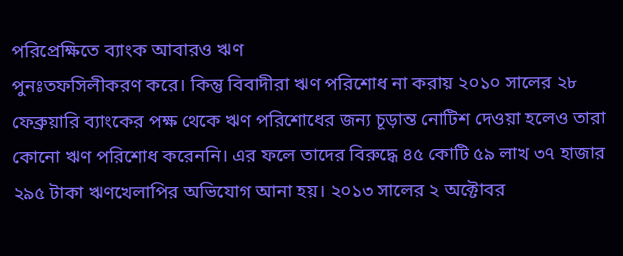পরিপ্রেক্ষিতে ব্যাংক আবারও ঋণ
পুনঃতফসিলীকরণ করে। কিন্তু বিবাদীরা ঋণ পরিশোধ না করায় ২০১০ সালের ২৮ ফেব্রুয়ারি ব্যাংকের পক্ষ থেকে ঋণ পরিশোধের জন্য চূড়ান্ত নোটিশ দেওয়া হলেও তারা কোনো ঋণ পরিশোধ করেননি। এর ফলে তাদের বিরুদ্ধে ৪৫ কোটি ৫৯ লাখ ৩৭ হাজার ২৯৫ টাকা ঋণখেলাপির অভিযোগ আনা হয়। ২০১৩ সালের ২ অক্টোবর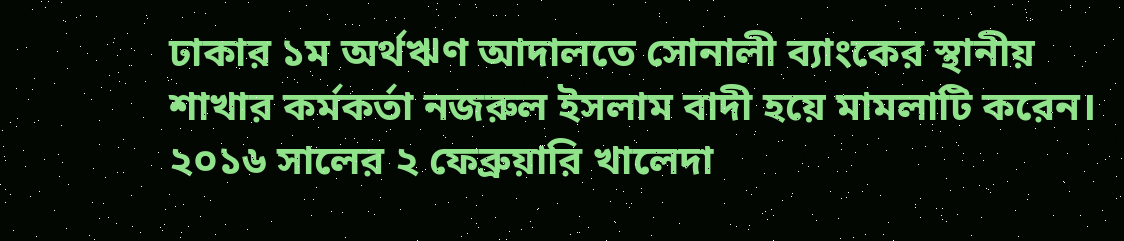ঢাকার ১ম অর্থঋণ আদালতে সোনালী ব্যাংকের স্থানীয় শাখার কর্মকর্তা নজরুল ইসলাম বাদী হয়ে মামলাটি করেন।
২০১৬ সালের ২ ফেব্রুয়ারি খালেদা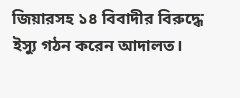জিয়ারসহ ১৪ বিবাদীর বিরুদ্ধে ইস্যু গঠন করেন আদালত।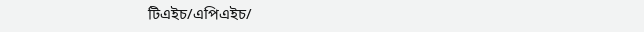টিএইচ/এপিএইচ/